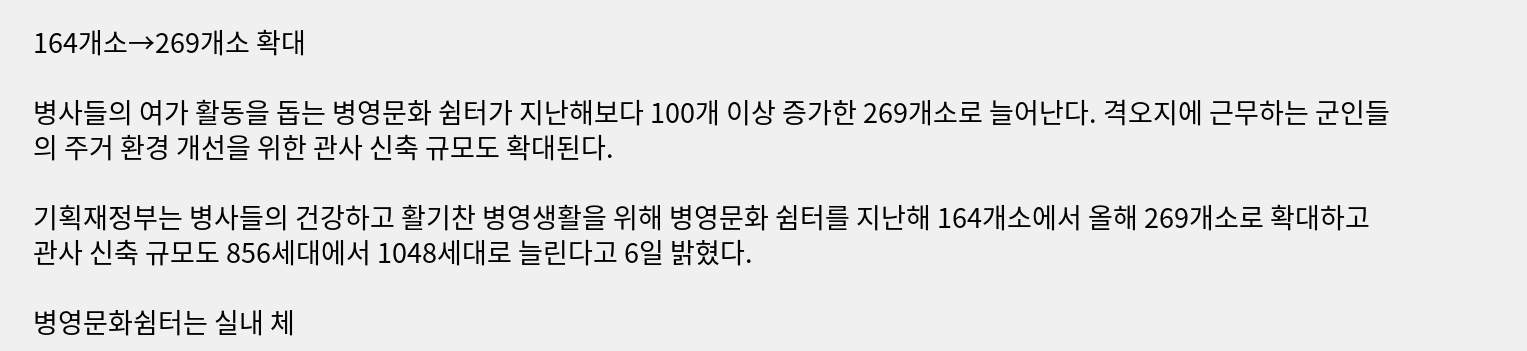164개소→269개소 확대

병사들의 여가 활동을 돕는 병영문화 쉼터가 지난해보다 100개 이상 증가한 269개소로 늘어난다. 격오지에 근무하는 군인들의 주거 환경 개선을 위한 관사 신축 규모도 확대된다.

기획재정부는 병사들의 건강하고 활기찬 병영생활을 위해 병영문화 쉼터를 지난해 164개소에서 올해 269개소로 확대하고 관사 신축 규모도 856세대에서 1048세대로 늘린다고 6일 밝혔다.

병영문화쉼터는 실내 체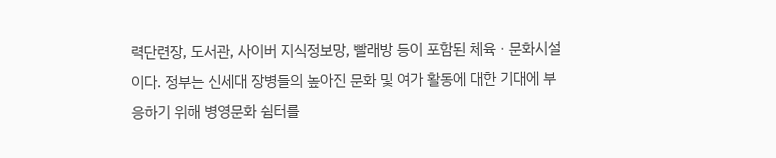력단련장, 도서관, 사이버 지식정보망, 빨래방 등이 포함된 체육ㆍ문화시설이다. 정부는 신세대 장병들의 높아진 문화 및 여가 활동에 대한 기대에 부응하기 위해 병영문화 쉼터를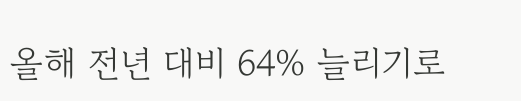올해 전년 대비 64% 늘리기로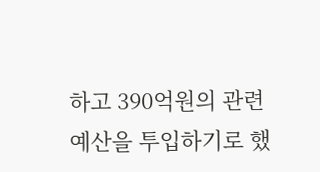하고 390억원의 관련 예산을 투입하기로 했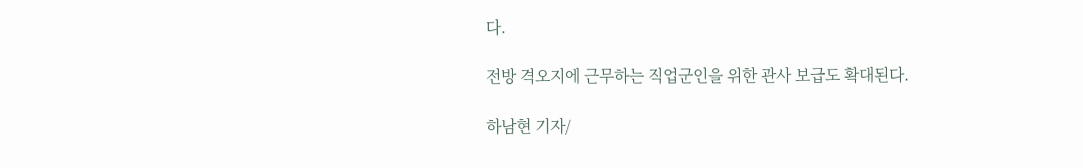다.

전방 격오지에 근무하는 직업군인을 위한 관사 보급도 확대된다.

하남현 기자/